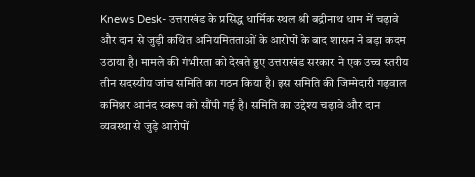Knews Desk- उत्तराखंड के प्रसिद्ध धार्मिक स्थल श्री बद्रीनाथ धाम में चढ़ावे और दान से जुड़ी कथित अनियमितताओं के आरोपों के बाद शासन ने बड़ा कदम उठाया है। मामले की गंभीरता को देखते हुए उत्तराखंड सरकार ने एक उच्च स्तरीय तीन सदस्यीय जांच समिति का गठन किया है। इस समिति की जिम्मेदारी गढ़वाल कमिश्नर आनंद स्वरूप को सौंपी गई है। समिति का उद्देश्य चढ़ावे और दान व्यवस्था से जुड़े आरोपों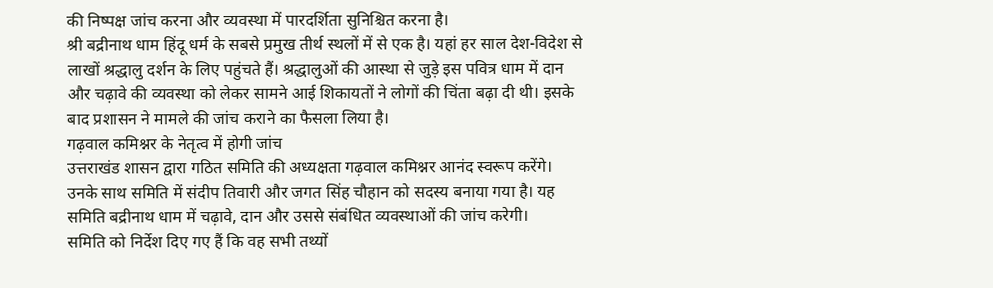की निष्पक्ष जांच करना और व्यवस्था में पारदर्शिता सुनिश्चित करना है।
श्री बद्रीनाथ धाम हिंदू धर्म के सबसे प्रमुख तीर्थ स्थलों में से एक है। यहां हर साल देश-विदेश से लाखों श्रद्धालु दर्शन के लिए पहुंचते हैं। श्रद्धालुओं की आस्था से जुड़े इस पवित्र धाम में दान और चढ़ावे की व्यवस्था को लेकर सामने आई शिकायतों ने लोगों की चिंता बढ़ा दी थी। इसके बाद प्रशासन ने मामले की जांच कराने का फैसला लिया है।
गढ़वाल कमिश्नर के नेतृत्व में होगी जांच
उत्तराखंड शासन द्वारा गठित समिति की अध्यक्षता गढ़वाल कमिश्नर आनंद स्वरूप करेंगे। उनके साथ समिति में संदीप तिवारी और जगत सिंह चौहान को सदस्य बनाया गया है। यह समिति बद्रीनाथ धाम में चढ़ावे, दान और उससे संबंधित व्यवस्थाओं की जांच करेगी।
समिति को निर्देश दिए गए हैं कि वह सभी तथ्यों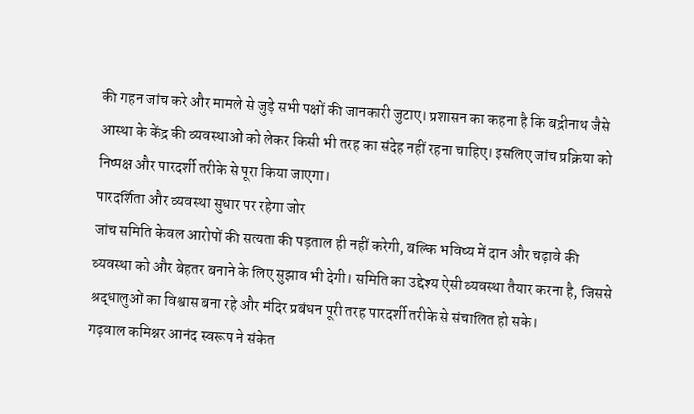की गहन जांच करे और मामले से जुड़े सभी पक्षों की जानकारी जुटाए। प्रशासन का कहना है कि बद्रीनाथ जैसे आस्था के केंद्र की व्यवस्थाओं को लेकर किसी भी तरह का संदेह नहीं रहना चाहिए। इसलिए जांच प्रक्रिया को निष्पक्ष और पारदर्शी तरीके से पूरा किया जाएगा।
पारदर्शिता और व्यवस्था सुधार पर रहेगा जोर
जांच समिति केवल आरोपों की सत्यता की पड़ताल ही नहीं करेगी, बल्कि भविष्य में दान और चढ़ावे की व्यवस्था को और बेहतर बनाने के लिए सुझाव भी देगी। समिति का उद्देश्य ऐसी व्यवस्था तैयार करना है, जिससे श्रद्धालुओं का विश्वास बना रहे और मंदिर प्रबंधन पूरी तरह पारदर्शी तरीके से संचालित हो सके।
गढ़वाल कमिश्नर आनंद स्वरूप ने संकेत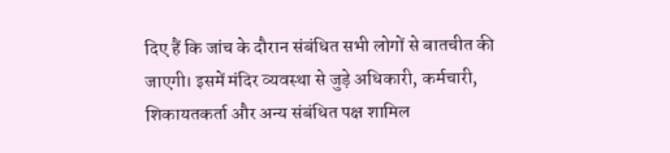दिए हैं कि जांच के दौरान संबंधित सभी लोगों से बातचीत की जाएगी। इसमें मंदिर व्यवस्था से जुड़े अधिकारी, कर्मचारी, शिकायतकर्ता और अन्य संबंधित पक्ष शामिल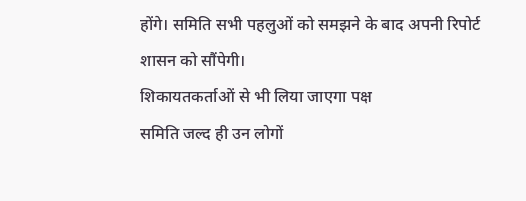होंगे। समिति सभी पहलुओं को समझने के बाद अपनी रिपोर्ट शासन को सौंपेगी।
शिकायतकर्ताओं से भी लिया जाएगा पक्ष
समिति जल्द ही उन लोगों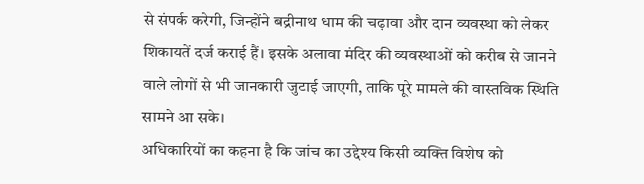से संपर्क करेगी, जिन्होंने बद्रीनाथ धाम की चढ़ावा और दान व्यवस्था को लेकर शिकायतें दर्ज कराई हैं। इसके अलावा मंदिर की व्यवस्थाओं को करीब से जानने वाले लोगों से भी जानकारी जुटाई जाएगी, ताकि पूरे मामले की वास्तविक स्थिति सामने आ सके।
अधिकारियों का कहना है कि जांच का उद्देश्य किसी व्यक्ति विशेष को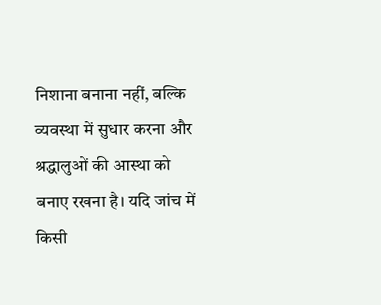निशाना बनाना नहीं, बल्कि व्यवस्था में सुधार करना और श्रद्धालुओं की आस्था को बनाए रखना है। यदि जांच में किसी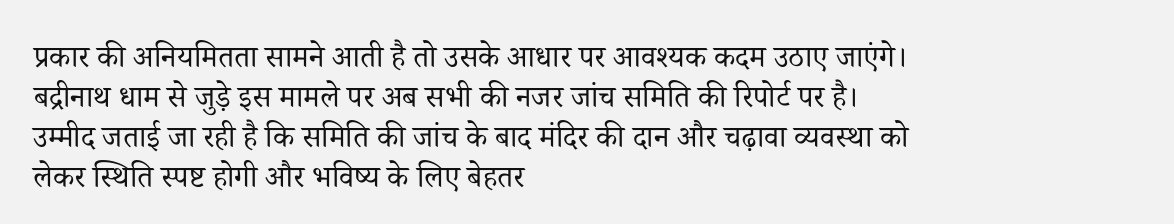प्रकार की अनियमितता सामने आती है तो उसके आधार पर आवश्यक कदम उठाए जाएंगे। बद्रीनाथ धाम से जुड़े इस मामले पर अब सभी की नजर जांच समिति की रिपोर्ट पर है। उम्मीद जताई जा रही है कि समिति की जांच के बाद मंदिर की दान और चढ़ावा व्यवस्था को लेकर स्थिति स्पष्ट होगी और भविष्य के लिए बेहतर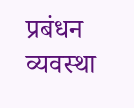प्रबंधन व्यवस्था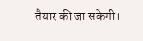तैयार की जा सकेगी।